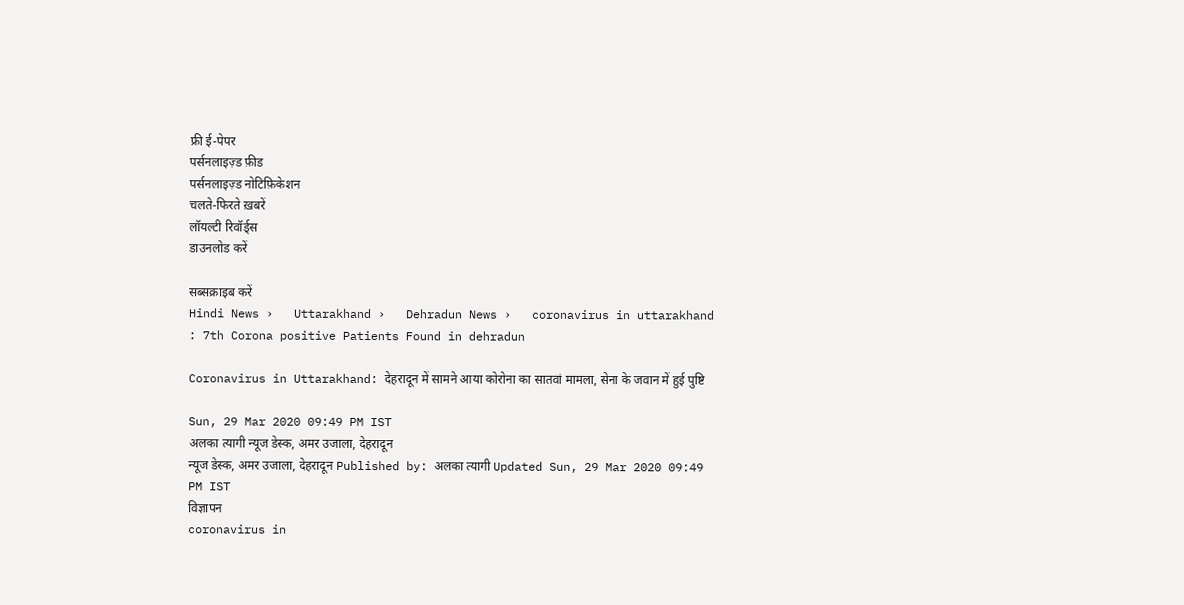फ्री ई-पेपर
पर्सनलाइज़्ड फ़ीड
पर्सनलाइज़्ड नोटिफ़िकेशन
चलते-फिरते ख़बरें
लॉयल्टी रिवॉर्ड्स
डाउनलोड करें

सब्सक्राइब करें
Hindi News ›   Uttarakhand ›   Dehradun News ›   coronavirus in uttarakhand : 7th Corona positive Patients Found in dehradun

Coronavirus in Uttarakhand: देहरादून में सामने आया कोरोना का सातवां मामला, सेना के जवान में हुई पुष्टि

Sun, 29 Mar 2020 09:49 PM IST
अलका त्यागी न्यूज डेस्क, अमर उजाला, देहरादून
न्यूज डेस्क, अमर उजाला, देहरादून Published by: अलका त्यागी Updated Sun, 29 Mar 2020 09:49 PM IST
विज्ञापन
coronavirus in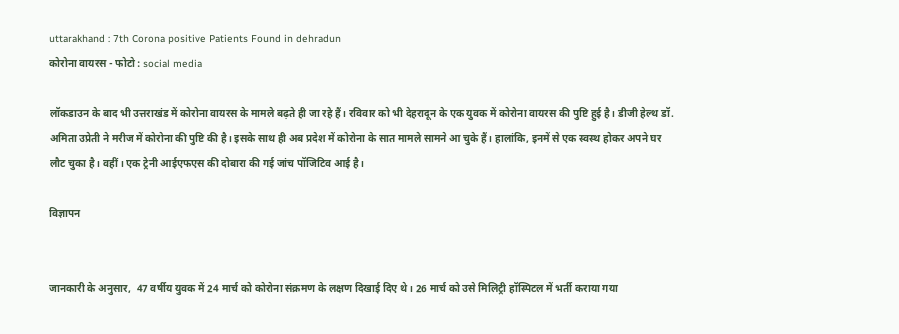uttarakhand : 7th Corona positive Patients Found in dehradun
कोरोना वायरस - फोटो : social media

लॉकडाउन के बाद भी उत्तराखंड में कोरोना वायरस के मामले बढ़ते ही जा रहे हैं। रविवार को भी देहरादून के एक युवक में कोरोना वायरस की पुष्टि हुई है। डीजी हेल्थ डॉ. अमिता उप्रेती ने मरीज में कोरोना की पुष्टि की है। इसके साथ ही अब प्रदेश में कोरोना के सात मामले सामने आ चुके हैं। हालांकि, इनमें से एक स्वस्थ होकर अपने घर लौट चुका है। वहीं। एक ट्रेनी आईएफएस की दोबारा की गई जांच पॉजिटिव आई है।

विज्ञापन


जानकारी के अनुसार,  47 वर्षीय युवक में 24 मार्च को कोरोना संक्रमण के लक्षण दिखाई दिए थे। 26 मार्च को उसे मिलिट्री हॉस्पिटल में भर्ती कराया गया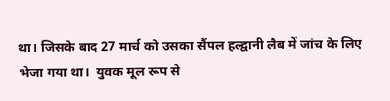था। जिसके बाद 27 मार्च को उसका सैंपल हल्द्वानी लैब में जांच के लिए भेजा गया था।  युवक मूल रूप से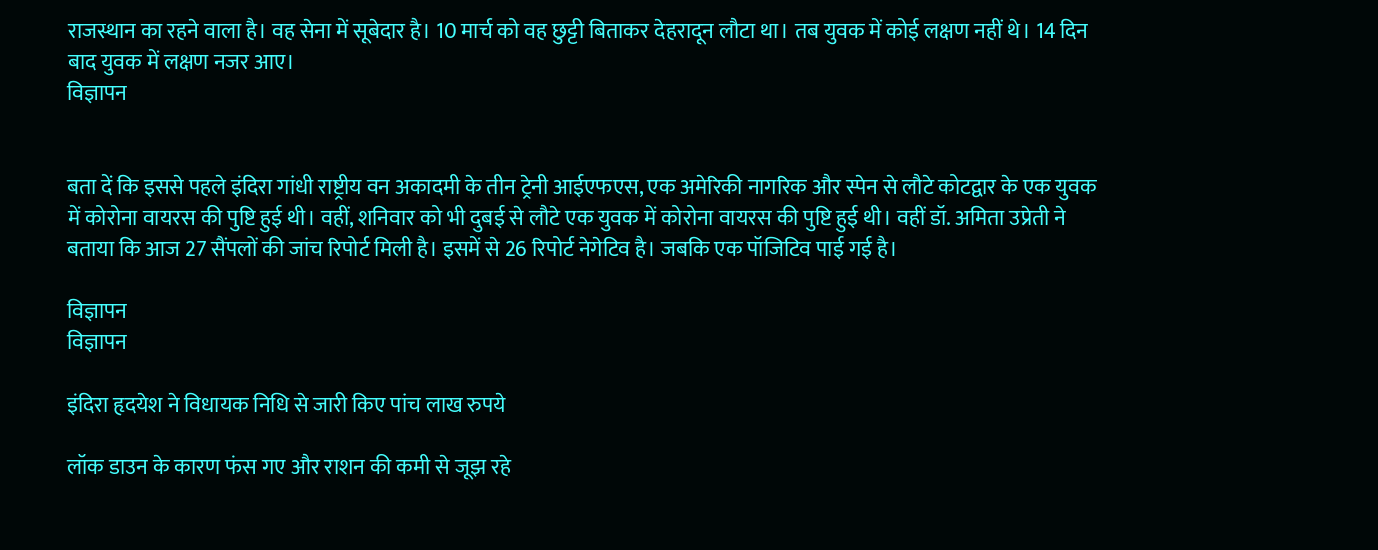राजस्थान का रहने वाला है। वह सेना में सूबेदार है। 10 मार्च को वह छुट्टी बिताकर देहरादून लौटा था। तब युवक में कोई लक्षण नहीं थे। 14 दिन बाद युवक में लक्षण नजर आए।
विज्ञापन


बता दें कि इससे पहले इंदिरा गांधी राष्ट्रीय वन अकादमी के तीन ट्रेनी आईएफएस, एक अमेरिकी नागरिक और स्पेन से लौटे कोटद्वार के एक युवक में कोरोना वायरस की पुष्टि हुई थी। वहीं, शनिवार को भी दुबई से लौटे एक युवक में कोरोना वायरस की पुष्टि हुई थी। वहीं डॉ. अमिता उप्रेती ने बताया कि आज 27 सैंपलों की जांच रिपोर्ट मिली है। इसमें से 26 रिपोर्ट नेगेटिव है। जबकि एक पॉजिटिव पाई गई है।

विज्ञापन
विज्ञापन

इंदिरा हृदयेश ने विधायक निधि से जारी किए पांच लाख रुपये

लॉक डाउन के कारण फंस गए और राशन की कमी से जूझ रहे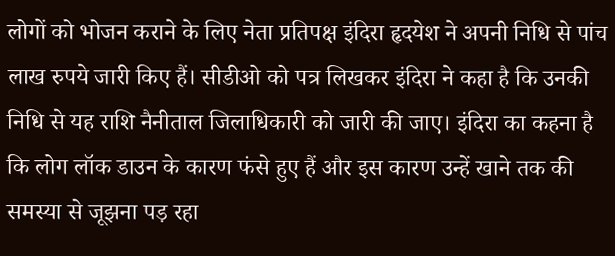लोगों को भोजन कराने के लिए नेता प्रतिपक्ष इंदिरा हृदयेश ने अपनी निधि से पांच लाख रुपये जारी किए हैं। सीडीओ को पत्र लिखकर इंदिरा ने कहा है कि उनकी निधि से यह राशि नैनीताल जिलाधिकारी को जारी की जाए। इंदिरा का कहना है कि लोग लॉक डाउन के कारण फंसे हुए हैं और इस कारण उन्हें खाने तक की समस्या से जूझना पड़ रहा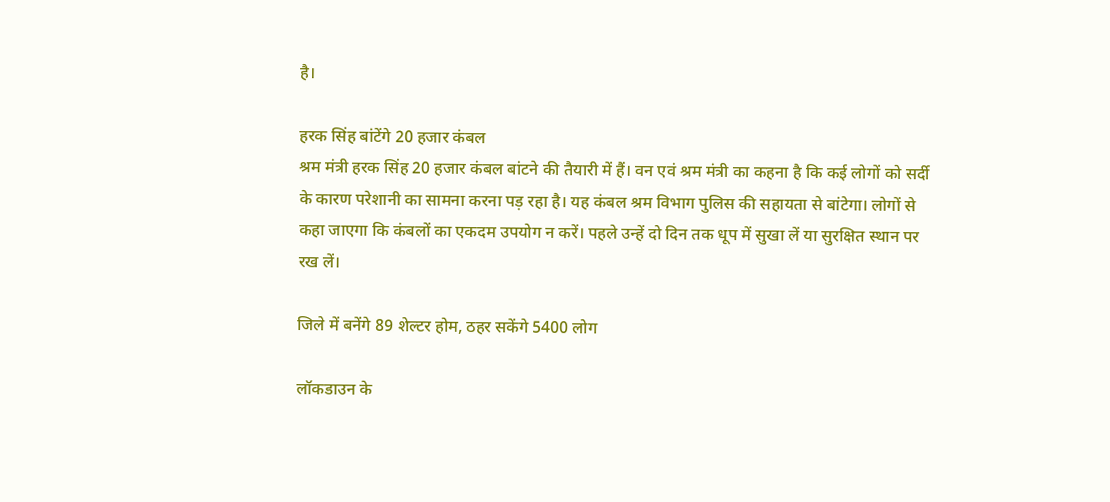है।

हरक सिंह बांटेंगे 20 हजार कंबल
श्रम मंत्री हरक सिंह 20 हजार कंबल बांटने की तैयारी में हैं। वन एवं श्रम मंत्री का कहना है कि कई लोगों को सर्दी के कारण परेशानी का सामना करना पड़ रहा है। यह कंबल श्रम विभाग पुलिस की सहायता से बांटेगा। लोगों से कहा जाएगा कि कंबलों का एकदम उपयोग न करें। पहले उन्हें दो दिन तक धूप में सुखा लें या सुरक्षित स्थान पर रख लें।

जिले में बनेंगे 89 शेल्टर होम, ठहर सकेंगे 5400 लोग

लॉकडाउन के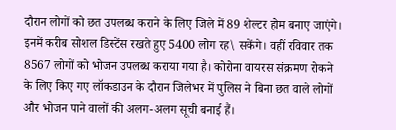दौरान लोगों को छत उपलब्ध कराने के लिए जिले में 89 शेल्टर होम बनाए जाएंगे। इनमें करीब सोशल डिस्टेंस रखते हुए 5400 लोग रह\ सकेंगे। वहीं रविवार तक 8567 लोगों को भोजन उपलब्ध कराया गया है। कोरोना वायरस संक्रमण रोकने के लिए किए गए लॉकडाउन के दौरान जिलेभर में पुलिस ने बिना छत वाले लोगों और भोजन पाने वालों की अलग-अलग सूची बनाई हैं।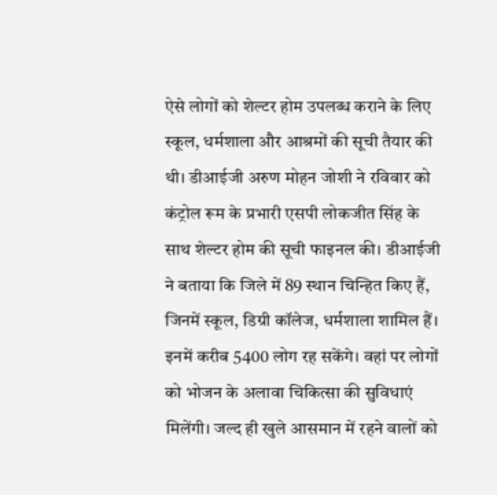ऐसे लोगों को शेल्टर होम उपलब्ध कराने के लिए स्कूल, धर्मशाला और आश्रमों की सूची तैयार की थी। डीआईजी अरुण मोहन जोशी ने रविवार को कंट्रोल रूम के प्रभारी एसपी लोकजीत सिंह के साथ शेल्टर होम की सूची फाइनल की। डीआईजी ने बताया कि जिले में 89 स्थान चिन्हित किए हैं, जिनमें स्कूल, डिग्री कॉलेज, धर्मशाला शामिल हैं। इनमें करीब 5400 लोग रह सकेंगे। वहां पर लोगों को भोजन के अलावा चिकित्सा की सुविधाएं मिलेंगी। जल्द ही खुले आसमान में रहने वालों को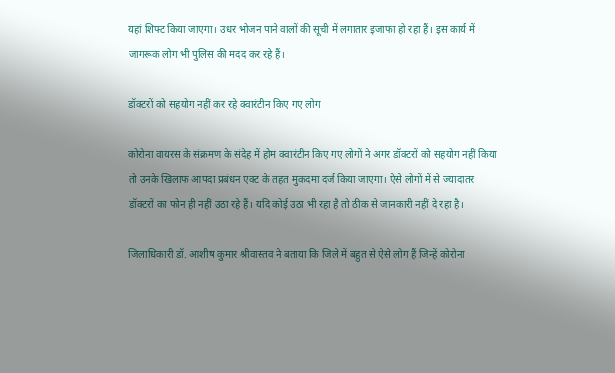यहां शिफ्ट किया जाएगा। उधर भोजन पाने वालों की सूची में लगातार इजाफा हो रहा हैं। इस कार्य में जागरूक लोग भी पुलिस की मदद कर रहे हैं।

डॉक्टरों को सहयोग नहीं कर रहे क्वारंटीन किए गए लोग

कोरोना वायरस के संक्रमण के संदेह में होम क्वारंटीन किए गए लोगों ने अगर डॉक्टरों को सहयोग नहीं किया तो उनके खिलाफ आपदा प्रबंधन एक्ट के तहत मुकदमा दर्ज किया जाएगा। ऐसे लोगों में से ज्यादातर डॉक्टरों का फोन ही नहीं उठा रहे हैं। यदि कोई उठा भी रहा है तो ठीक से जानकारी नहीं दे रहा है।

जिलाधिकारी डॉ. आशीष कुमार श्रीवास्तव ने बताया कि जिले में बहुत से ऐसे लोग हैं जिन्हें कोरोना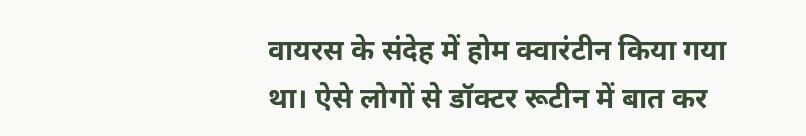वायरस के संदेह में होम क्वारंटीन किया गया था। ऐसे लोगों से डॉक्टर रूटीन में बात कर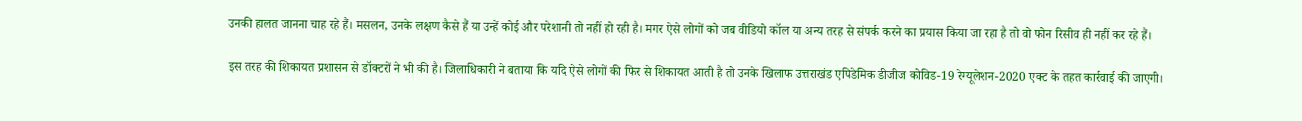उनकी हालत जानना चाह रहे हैं। मसलन, उनके लक्षण कैसे हैं या उन्हें कोई और परेशानी तो नहीं हो रही है। मगर ऐसे लोगों को जब वीडियो कॉल या अन्य तरह से संपर्क करने का प्रयास किया जा रहा है तो वो फोन रिसीव ही नहीं कर रहे हैं।

इस तरह की शिकायत प्रशासन से डॉक्टरों ने भी की है। जिलाधिकारी ने बताया कि यदि ऐसे लोगों की फिर से शिकायत आती है तो उनके खिलाफ उत्तराखंड एपिडेमिक डीजीज कोविड-19 रेग्यूलेशन-2020 एक्ट के तहत कार्रवाई की जाएगी।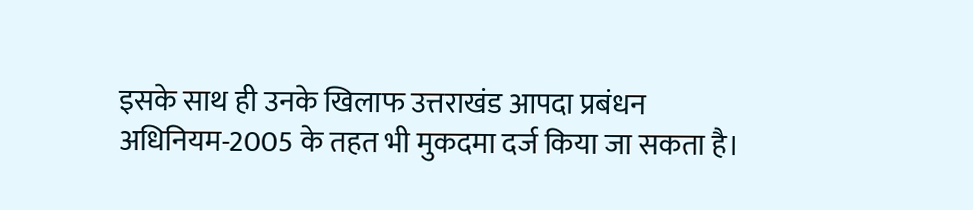इसके साथ ही उनके खिलाफ उत्तराखंड आपदा प्रबंधन अधिनियम-2005 के तहत भी मुकदमा दर्ज किया जा सकता है।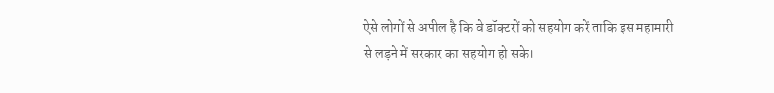ऐसे लोगों से अपील है कि वे डॉक्टरों को सहयोग करें ताकि इस महामारी से लड़ने में सरकार का सहयोग हो सके।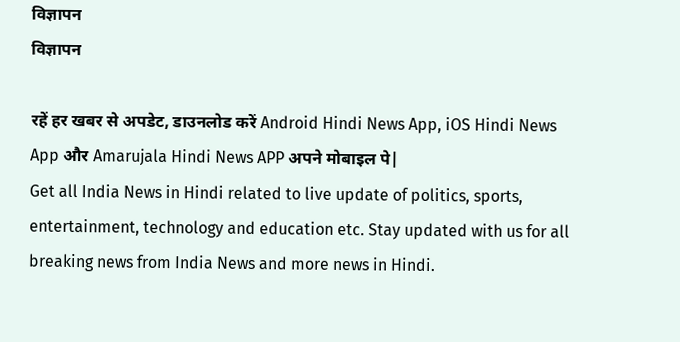विज्ञापन
विज्ञापन

रहें हर खबर से अपडेट, डाउनलोड करें Android Hindi News App, iOS Hindi News App और Amarujala Hindi News APP अपने मोबाइल पे|
Get all India News in Hindi related to live update of politics, sports, entertainment, technology and education etc. Stay updated with us for all breaking news from India News and more news in Hindi.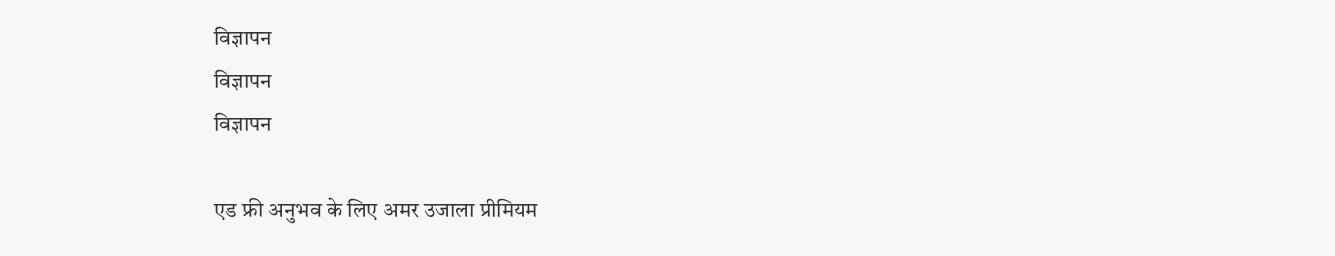विज्ञापन
विज्ञापन
विज्ञापन

एड फ्री अनुभव के लिए अमर उजाला प्रीमियम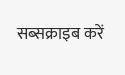सब्सक्राइब करें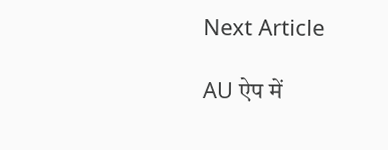Next Article

AU ऐप में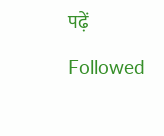पढ़ें

Followed